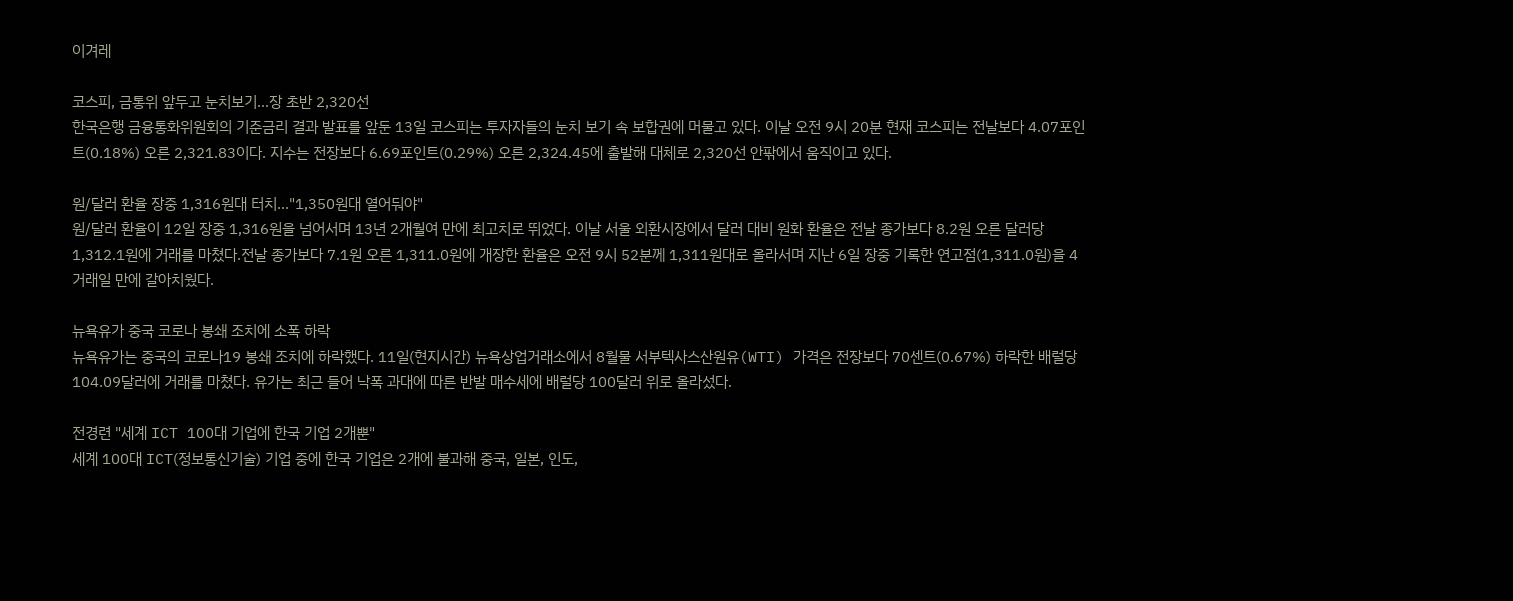이겨레

코스피, 금통위 앞두고 눈치보기…장 초반 2,320선
한국은행 금융통화위원회의 기준금리 결과 발표를 앞둔 13일 코스피는 투자자들의 눈치 보기 속 보합권에 머물고 있다. 이날 오전 9시 20분 현재 코스피는 전날보다 4.07포인트(0.18%) 오른 2,321.83이다. 지수는 전장보다 6.69포인트(0.29%) 오른 2,324.45에 출발해 대체로 2,320선 안팎에서 움직이고 있다.

원/달러 환율 장중 1,316원대 터치…"1,350원대 열어둬야"
원/달러 환율이 12일 장중 1,316원을 넘어서며 13년 2개월여 만에 최고치로 뛰었다. 이날 서울 외환시장에서 달러 대비 원화 환율은 전날 종가보다 8.2원 오른 달러당 1,312.1원에 거래를 마쳤다.전날 종가보다 7.1원 오른 1,311.0원에 개장한 환율은 오전 9시 52분께 1,311원대로 올라서며 지난 6일 장중 기록한 연고점(1,311.0원)을 4거래일 만에 갈아치웠다.

뉴욕유가 중국 코로나 봉쇄 조치에 소폭 하락
뉴욕유가는 중국의 코로나19 봉쇄 조치에 하락했다. 11일(현지시간) 뉴욕상업거래소에서 8월물 서부텍사스산원유(WTI) 가격은 전장보다 70센트(0.67%) 하락한 배럴당 104.09달러에 거래를 마쳤다. 유가는 최근 들어 낙폭 과대에 따른 반발 매수세에 배럴당 100달러 위로 올라섰다.

전경련 "세계 ICT 100대 기업에 한국 기업 2개뿐"
세계 100대 ICT(정보통신기술) 기업 중에 한국 기업은 2개에 불과해 중국, 일본, 인도,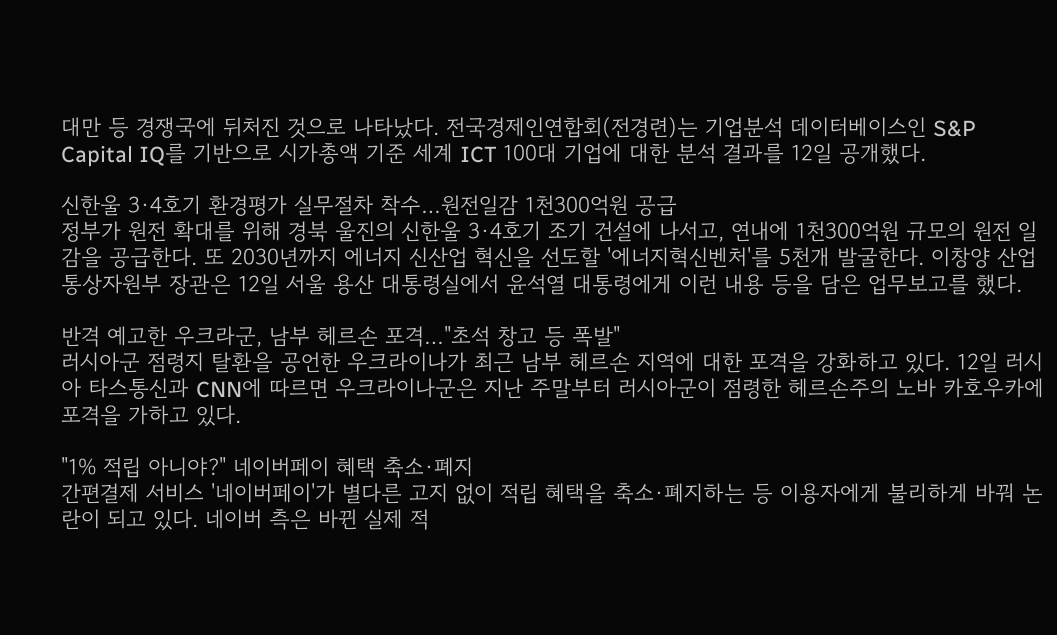대만 등 경쟁국에 뒤처진 것으로 나타났다. 전국경제인연합회(전경련)는 기업분석 데이터베이스인 S&P Capital IQ를 기반으로 시가총액 기준 세계 ICT 100대 기업에 대한 분석 결과를 12일 공개했다.

신한울 3·4호기 환경평가 실무절차 착수…원전일감 1천300억원 공급
정부가 원전 확대를 위해 경북 울진의 신한울 3·4호기 조기 건설에 나서고, 연내에 1천300억원 규모의 원전 일감을 공급한다. 또 2030년까지 에너지 신산업 혁신을 선도할 '에너지혁신벤처'를 5천개 발굴한다. 이창양 산업통상자원부 장관은 12일 서울 용산 대통령실에서 윤석열 대통령에게 이런 내용 등을 담은 업무보고를 했다.

반격 예고한 우크라군, 남부 헤르손 포격…"초석 창고 등 폭발"
러시아군 점령지 탈환을 공언한 우크라이나가 최근 남부 헤르손 지역에 대한 포격을 강화하고 있다. 12일 러시아 타스통신과 CNN에 따르면 우크라이나군은 지난 주말부터 러시아군이 점령한 헤르손주의 노바 카호우카에 포격을 가하고 있다.

"1% 적립 아니야?" 네이버페이 혜택 축소·폐지
간편결제 서비스 '네이버페이'가 별다른 고지 없이 적립 혜택을 축소·폐지하는 등 이용자에게 불리하게 바꿔 논란이 되고 있다. 네이버 측은 바뀐 실제 적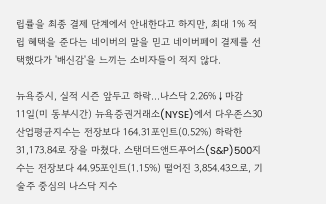립률을 최종 결제 단계에서 안내한다고 하지만, 최대 1% 적립 혜택을 준다는 네이버의 말을 믿고 네이버페이 결제를 선택했다가 '배신감'을 느끼는 소비자들이 적지 않다.

뉴욕증시, 실적 시즌 앞두고 하락…나스닥 2.26%↓마감
11일(미 동부시간) 뉴욕증권거래소(NYSE)에서 다우존스30산업평균지수는 전장보다 164.31포인트(0.52%) 하락한 31,173.84로 장을 마쳤다. 스탠더드앤드푸어스(S&P)500지수는 전장보다 44.95포인트(1.15%) 떨어진 3,854.43으로, 기술주 중심의 나스닥 지수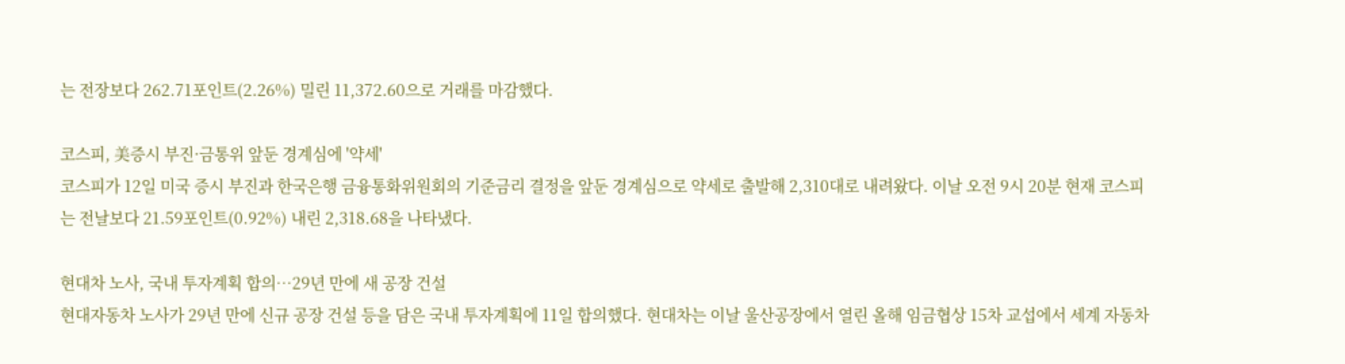는 전장보다 262.71포인트(2.26%) 밀린 11,372.60으로 거래를 마감했다.

코스피, 美증시 부진·금통위 앞둔 경계심에 '약세'
코스피가 12일 미국 증시 부진과 한국은행 금융통화위원회의 기준금리 결정을 앞둔 경계심으로 약세로 출발해 2,310대로 내려왔다. 이날 오전 9시 20분 현재 코스피는 전날보다 21.59포인트(0.92%) 내린 2,318.68을 나타냈다.

현대차 노사, 국내 투자계획 합의…29년 만에 새 공장 건설
현대자동차 노사가 29년 만에 신규 공장 건설 등을 담은 국내 투자계획에 11일 합의했다. 현대차는 이날 울산공장에서 열린 올해 임금협상 15차 교섭에서 세계 자동차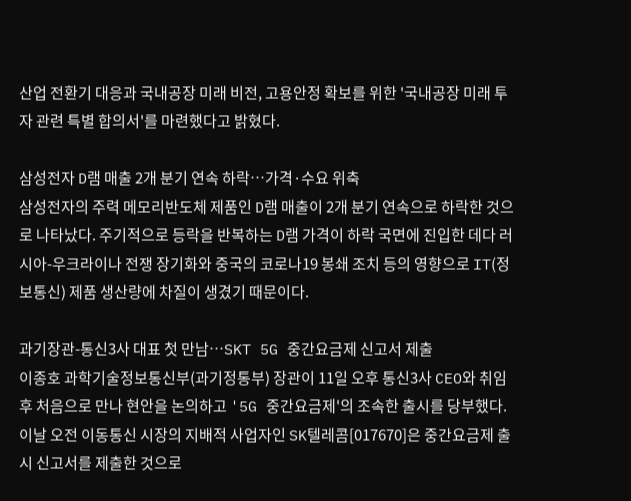산업 전환기 대응과 국내공장 미래 비전, 고용안정 확보를 위한 '국내공장 미래 투자 관련 특별 합의서'를 마련했다고 밝혔다.

삼성전자 D램 매출 2개 분기 연속 하락…가격·수요 위축
삼성전자의 주력 메모리반도체 제품인 D램 매출이 2개 분기 연속으로 하락한 것으로 나타났다. 주기적으로 등락을 반복하는 D램 가격이 하락 국면에 진입한 데다 러시아-우크라이나 전쟁 장기화와 중국의 코로나19 봉쇄 조치 등의 영향으로 IT(정보통신) 제품 생산량에 차질이 생겼기 때문이다.

과기장관-통신3사 대표 첫 만남…SKT 5G 중간요금제 신고서 제출
이종호 과학기술정보통신부(과기정통부) 장관이 11일 오후 통신3사 CEO와 취임 후 처음으로 만나 현안을 논의하고 '5G 중간요금제'의 조속한 출시를 당부했다. 이날 오전 이동통신 시장의 지배적 사업자인 SK텔레콤[017670]은 중간요금제 출시 신고서를 제출한 것으로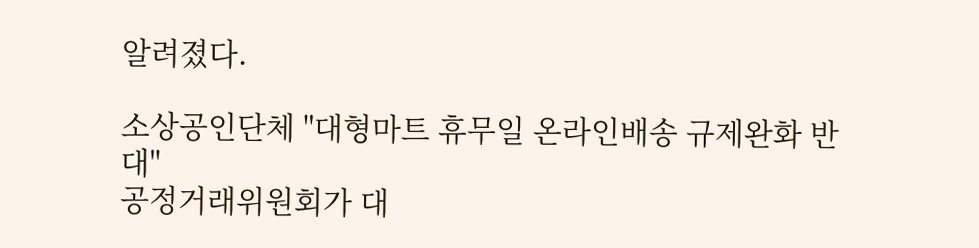알려졌다.

소상공인단체 "대형마트 휴무일 온라인배송 규제완화 반대"
공정거래위원회가 대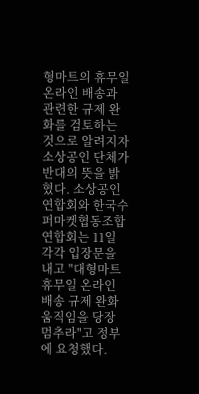형마트의 휴무일 온라인 배송과 관련한 규제 완화를 검토하는 것으로 알려지자 소상공인 단체가 반대의 뜻을 밝혔다. 소상공인연합회와 한국수퍼마켓협동조합연합회는 11일 각각 입장문을 내고 "대형마트 휴무일 온라인 배송 규제 완화 움직임을 당장 멈추라"고 정부에 요청했다.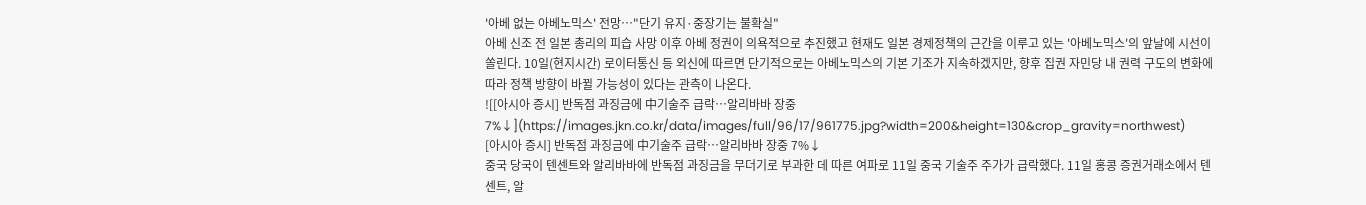'아베 없는 아베노믹스' 전망…"단기 유지·중장기는 불확실"
아베 신조 전 일본 총리의 피습 사망 이후 아베 정권이 의욕적으로 추진했고 현재도 일본 경제정책의 근간을 이루고 있는 '아베노믹스'의 앞날에 시선이 쏠린다. 10일(현지시간) 로이터통신 등 외신에 따르면 단기적으로는 아베노믹스의 기본 기조가 지속하겠지만, 향후 집권 자민당 내 권력 구도의 변화에 따라 정책 방향이 바뀔 가능성이 있다는 관측이 나온다.
![[아시아 증시] 반독점 과징금에 中기술주 급락…알리바바 장중 7%↓](https://images.jkn.co.kr/data/images/full/96/17/961775.jpg?width=200&height=130&crop_gravity=northwest)
[아시아 증시] 반독점 과징금에 中기술주 급락…알리바바 장중 7%↓
중국 당국이 텐센트와 알리바바에 반독점 과징금을 무더기로 부과한 데 따른 여파로 11일 중국 기술주 주가가 급락했다. 11일 홍콩 증권거래소에서 텐센트, 알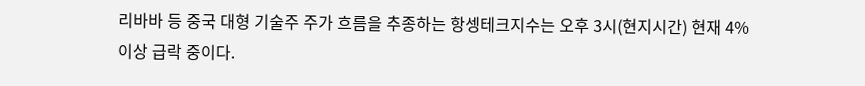리바바 등 중국 대형 기술주 주가 흐름을 추종하는 항셍테크지수는 오후 3시(현지시간) 현재 4% 이상 급락 중이다.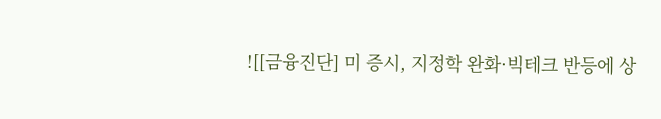![[금융진단] 미 증시, 지정학 완화·빅테크 반등에 상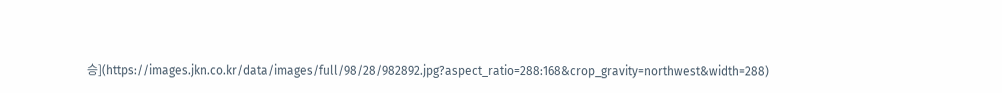승](https://images.jkn.co.kr/data/images/full/98/28/982892.jpg?aspect_ratio=288:168&crop_gravity=northwest&width=288)